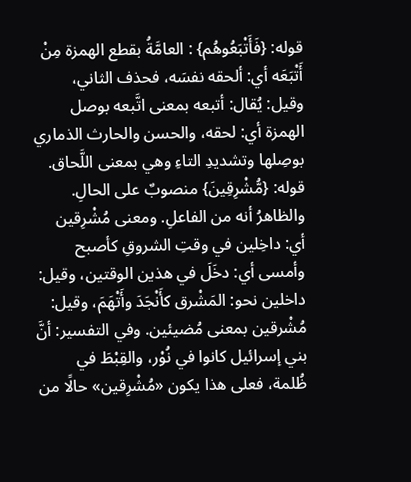قوله: {فَأَتْبَعُوهُم} : العامَّةُ بقطع الهمزة مِنْ أَتْبَعَه أي: ألحقه نفسَه، فحذف الثاني، وقيل: يُقال: أتبعه بمعنى اتَّبعه بوصل الهمزة أي: لحقه، والحسن والحارث الذماري بوصِلها وتشديدِ التاءِ وهي بمعنى اللَّحاق.
قوله: {مُّشْرِقِينَ} منصوبٌ على الحالِ. والظاهرُ أنه من الفاعلِ. ومعنى مُشْرِقين أي: داخِلين في وقتِ الشروقِ كأصبح وأمسى أي: دخَلَ في هذين الوقتين، وقيل: داخلين نحو: المَشْرق كأَنْجَدَ وأَتْهَمَ، وقيل: مُشْرقين بمعنى مُضيئين. وفي التفسير: أنَّ بني إسرائيل كانوا في نُوْر، والقِبْطَ في ظُلمة، فعلى هذا يكون «مُشْرِقين» حالًا من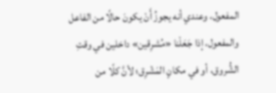المفعول، وعندي أنه يجوزُ أَنْ يكونَ حالًا من الفاعل والمفعول، إذا جَعَلْنا «مُشرِقين» داخلين في وقتِ الشُّروق، أو في مكانٍ المَشْرِق؛ لأنَّ كلًا من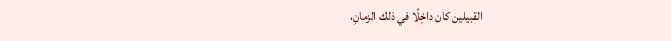القبيلين كان داخِلًا في ذلك الزمانِ،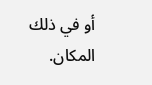أو في ذلك المكان.